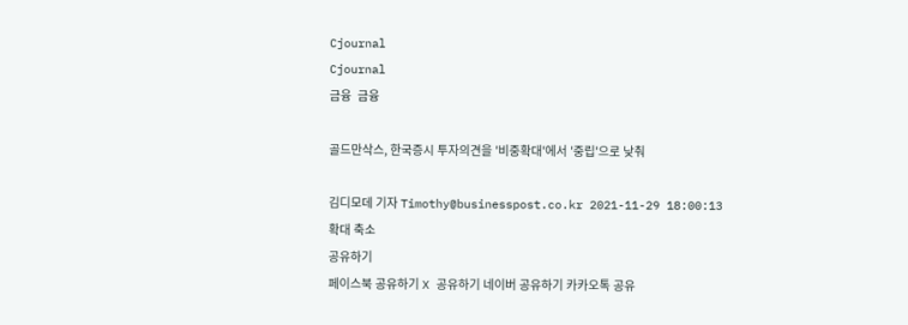Cjournal
Cjournal
금융  금융

골드만삭스, 한국증시 투자의견을 '비중확대'에서 '중립'으로 낮춰

김디모데 기자 Timothy@businesspost.co.kr 2021-11-29 18:00:13
확대 축소
공유하기
페이스북 공유하기 X 공유하기 네이버 공유하기 카카오톡 공유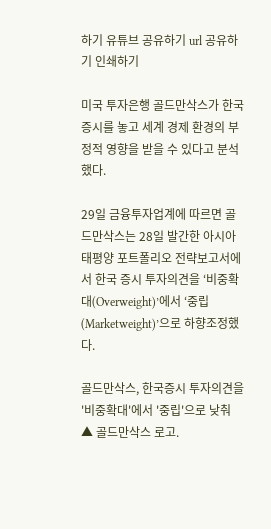하기 유튜브 공유하기 url 공유하기 인쇄하기

미국 투자은행 골드만삭스가 한국 증시를 놓고 세계 경제 환경의 부정적 영향을 받을 수 있다고 분석했다.

29일 금융투자업계에 따르면 골드만삭스는 28일 발간한 아시아 태평양 포트폴리오 전략보고서에서 한국 증시 투자의견을 ‘비중확대(Overweight)’에서 ‘중립(Marketweight)’으로 하향조정했다.

골드만삭스, 한국증시 투자의견을 '비중확대'에서 '중립'으로 낮춰
▲ 골드만삭스 로고.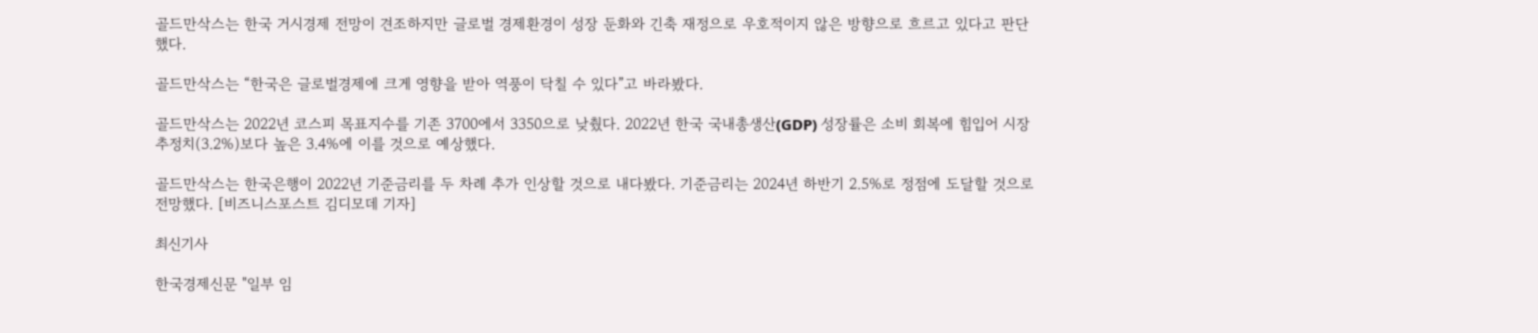골드만삭스는 한국 거시경제 전망이 견조하지만 글로벌 경제환경이 성장 둔화와 긴축 재정으로 우호적이지 않은 방향으로 흐르고 있다고 판단했다.

골드만삭스는 “한국은 글로벌경제에 크게 영향을 받아 역풍이 닥칠 수 있다”고 바라봤다.

골드만삭스는 2022년 코스피 목표지수를 기존 3700에서 3350으로 낮췄다. 2022년 한국 국내총생산(GDP) 성장률은 소비 회복에 힘입어 시장 추정치(3.2%)보다 높은 3.4%에 이를 것으로 예상했다.

골드만삭스는 한국은행이 2022년 기준금리를 두 차례 추가 인상할 것으로 내다봤다. 기준금리는 2024년 하반기 2.5%로 정점에 도달할 것으로 전망했다. [비즈니스포스트 김디모데 기자]

최신기사

한국경제신문 "일부 임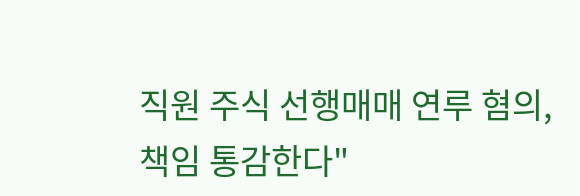직원 주식 선행매매 연루 혐의, 책임 통감한다"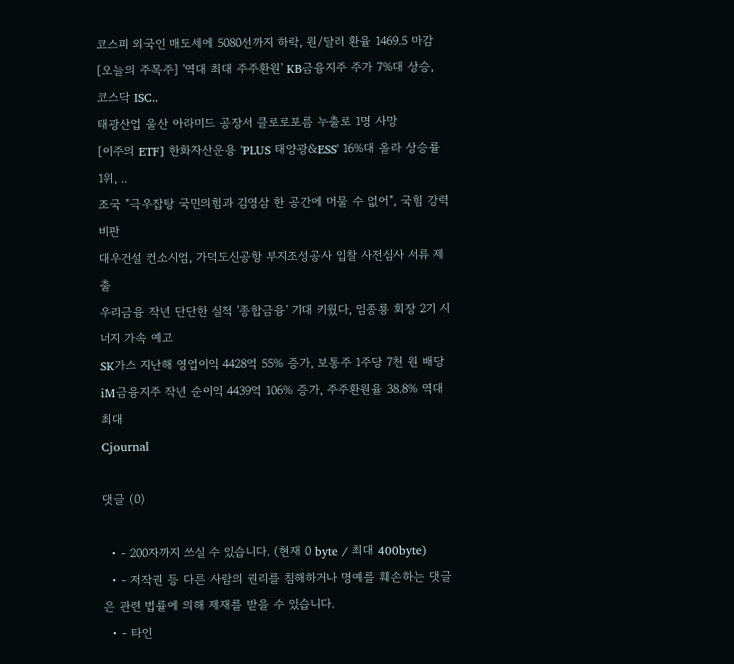코스피 외국인 매도세에 5080선까지 하락, 원/달러 환율 1469.5 마감
[오늘의 주목주] '역대 최대 주주환원' KB금융지주 주가 7%대 상승, 코스닥 ISC..
태광산업 울산 아라미드 공장서 클로로포름 누출로 1명 사망
[이주의 ETF] 한화자산운용 'PLUS 태양광&ESS' 16%대 올라 상승률 1위, ..
조국 "극우잡탕 국민의힘과 김영삼 한 공간에 머물 수 없어", 국힘 강력 비판
대우건설 컨소시엄, 가덕도신공항 부지조성공사 입찰 사전심사 서류 제출
우리금융 작년 단단한 실적 '종합금융' 기대 키웠다, 임종룡 회장 2기 시너지 가속 예고
SK가스 지난해 영업이익 4428억 55% 증가, 보통주 1주당 7천 원 배당
iM금융지주 작년 순이익 4439억 106% 증가, 주주환원율 38.8% 역대 최대
Cjournal

댓글 (0)

  • - 200자까지 쓰실 수 있습니다. (현재 0 byte / 최대 400byte)
  • - 저작권 등 다른 사람의 권리를 침해하거나 명예를 훼손하는 댓글은 관련 법률에 의해 제재를 받을 수 있습니다.
  • - 타인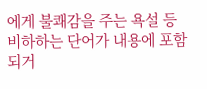에게 불쾌감을 주는 욕설 등 비하하는 단어가 내용에 포함되거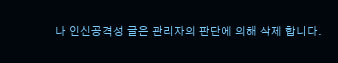나 인신공격성 글은 관리자의 판단에 의해 삭제 합니다.